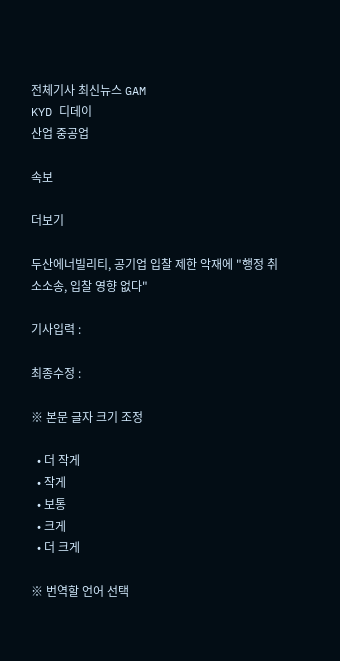전체기사 최신뉴스 GAM
KYD 디데이
산업 중공업

속보

더보기

두산에너빌리티, 공기업 입찰 제한 악재에 "행정 취소소송, 입찰 영향 없다"

기사입력 :

최종수정 :

※ 본문 글자 크기 조정

  • 더 작게
  • 작게
  • 보통
  • 크게
  • 더 크게

※ 번역할 언어 선택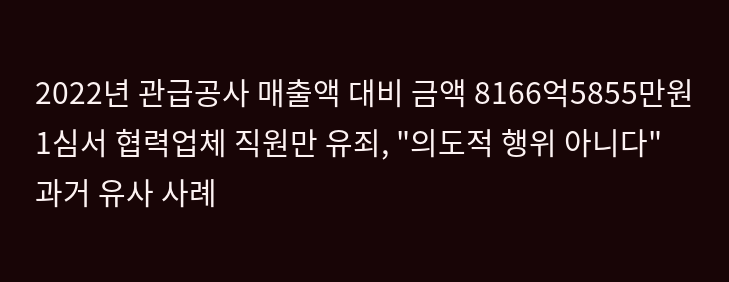2022년 관급공사 매출액 대비 금액 8166억5855만원
1심서 협력업체 직원만 유죄, "의도적 행위 아니다"
과거 유사 사례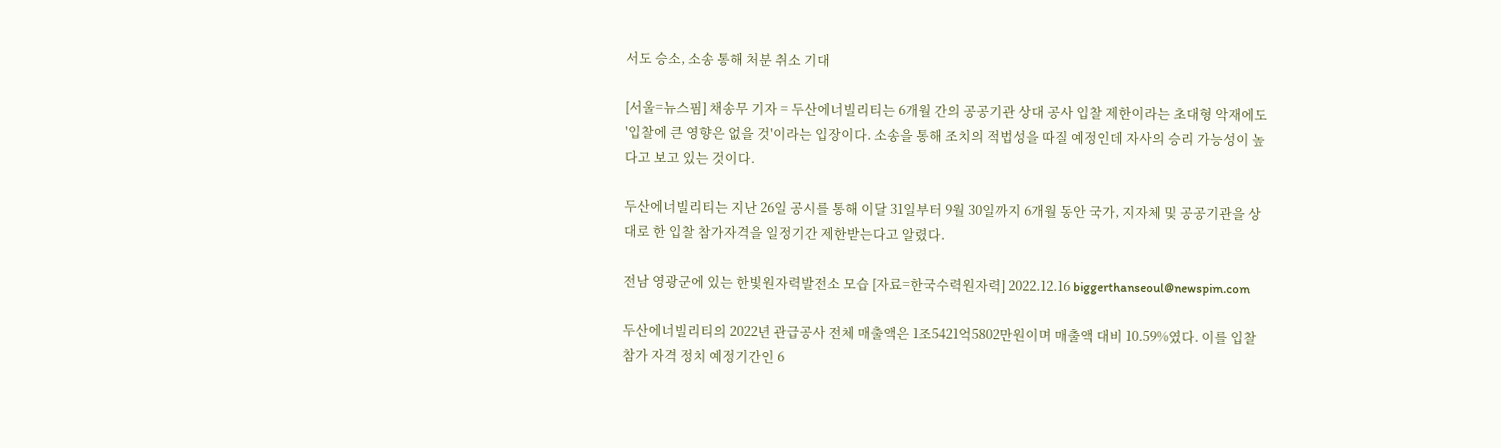서도 승소, 소송 통해 처분 취소 기대

[서울=뉴스핌] 채송무 기자 = 두산에너빌리티는 6개월 간의 공공기관 상대 공사 입찰 제한이라는 초대형 악재에도 '입찰에 큰 영향은 없을 것'이라는 입장이다. 소송을 통해 조치의 적법성을 따질 예정인데 자사의 승리 가능성이 높다고 보고 있는 것이다.

두산에너빌리티는 지난 26일 공시를 통해 이달 31일부터 9월 30일까지 6개월 동안 국가, 지자체 및 공공기관을 상대로 한 입찰 참가자격을 일정기간 제한받는다고 알렸다.

전남 영광군에 있는 한빛원자력발전소 모습 [자료=한국수력원자력] 2022.12.16 biggerthanseoul@newspim.com

두산에너빌리티의 2022년 관급공사 전체 매출액은 1조5421억5802만원이며 매출액 대비 10.59%였다. 이를 입찰 참가 자격 정치 예정기간인 6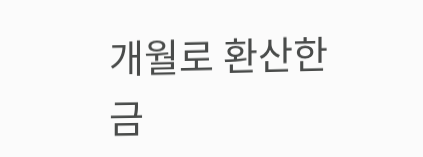개월로 환산한 금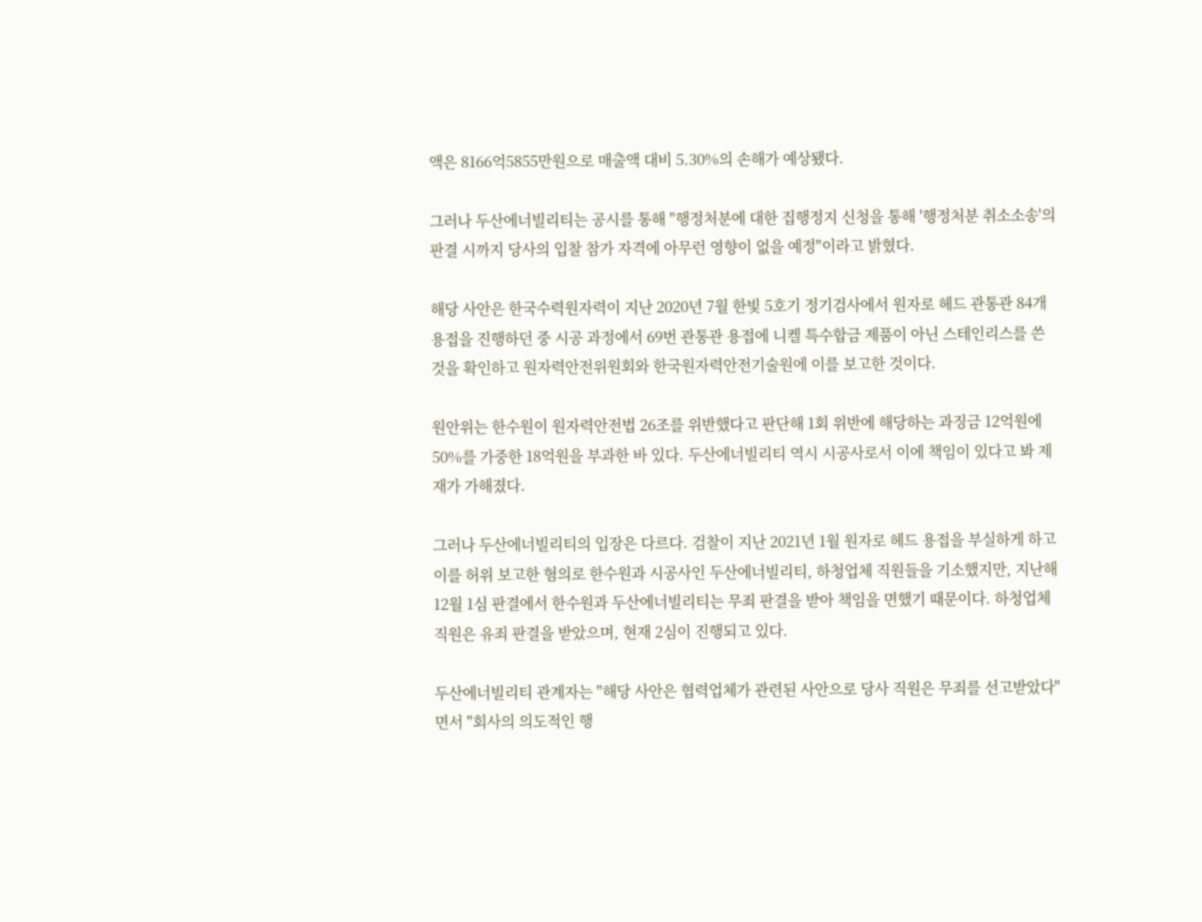액은 8166억5855만원으로 매출액 대비 5.30%의 손해가 예상됐다.

그러나 두산에너빌리티는 공시를 통해 "행정처분에 대한 집행정지 신청을 통해 '행정처분 취소소송'의 판결 시까지 당사의 입찰 참가 자격에 아무런 영향이 없을 예정"이라고 밝혔다.

해당 사안은 한국수력원자력이 지난 2020년 7월 한빛 5호기 정기검사에서 원자로 헤드 관통관 84개 용접을 진행하던 중 시공 과정에서 69번 관통관 용접에 니켈 특수합금 제품이 아닌 스테인리스를 쓴 것을 확인하고 원자력안전위원회와 한국원자력안전기술원에 이를 보고한 것이다.

원안위는 한수원이 원자력안전법 26조를 위반했다고 판단해 1회 위반에 해당하는 과징금 12억원에 50%를 가중한 18억원을 부과한 바 있다. 두산에너빌리티 역시 시공사로서 이에 책임이 있다고 봐 제재가 가해졌다.

그러나 두산에너빌리티의 입장은 다르다. 검찰이 지난 2021년 1월 원자로 헤드 용접을 부실하게 하고 이를 허위 보고한 혐의로 한수원과 시공사인 두산에너빌리티, 하청업체 직원들을 기소했지만, 지난해 12월 1심 판결에서 한수원과 두산에너빌리티는 무죄 판결을 받아 책임을 면했기 때문이다. 하청업체 직원은 유죄 판결을 받았으며, 현재 2심이 진행되고 있다.

두산에너빌리티 관계자는 "해당 사안은 협력업체가 관련된 사안으로 당사 직원은 무죄를 선고받았다"면서 "회사의 의도적인 행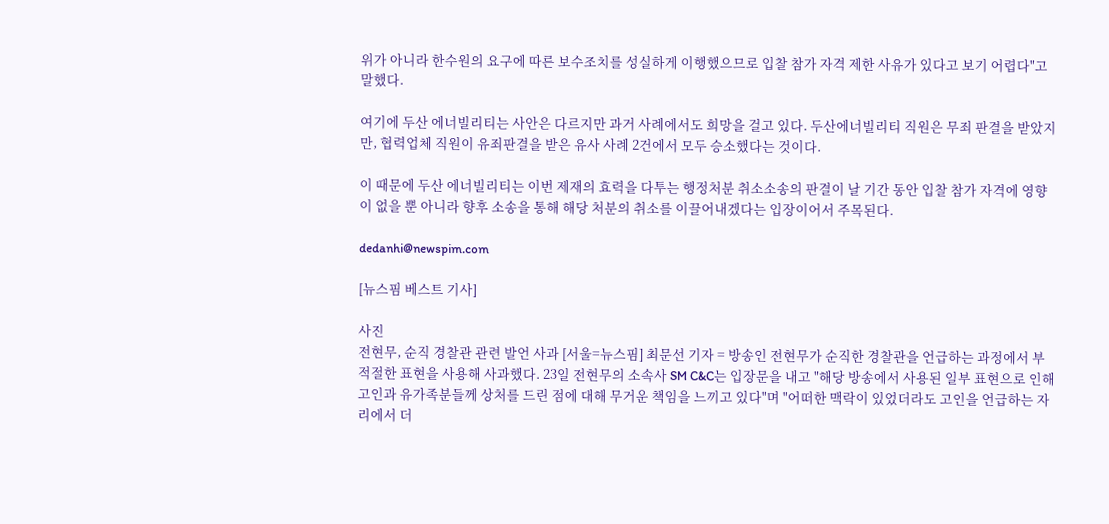위가 아니라 한수원의 요구에 따른 보수조치를 성실하게 이행했으므로 입찰 참가 자격 제한 사유가 있다고 보기 어렵다"고 말했다.

여기에 두산 에너빌리티는 사안은 다르지만 과거 사례에서도 희망을 걸고 있다. 두산에너빌리티 직원은 무죄 판결을 받았지만, 협력업체 직원이 유죄판결을 받은 유사 사례 2건에서 모두 승소했다는 것이다.

이 때문에 두산 에너빌리티는 이번 제재의 효력을 다투는 행정처분 취소소송의 판결이 날 기간 동안 입찰 참가 자격에 영향이 없을 뿐 아니라 향후 소송을 통해 해당 처분의 취소를 이끌어내겠다는 입장이어서 주목된다.

dedanhi@newspim.com

[뉴스핌 베스트 기사]

사진
전현무, 순직 경찰관 관련 발언 사과 [서울=뉴스핌] 최문선 기자 = 방송인 전현무가 순직한 경찰관을 언급하는 과정에서 부적절한 표현을 사용해 사과했다. 23일 전현무의 소속사 SM C&C는 입장문을 내고 "해당 방송에서 사용된 일부 표현으로 인해 고인과 유가족분들께 상처를 드린 점에 대해 무거운 책임을 느끼고 있다"며 "어떠한 맥락이 있었더라도 고인을 언급하는 자리에서 더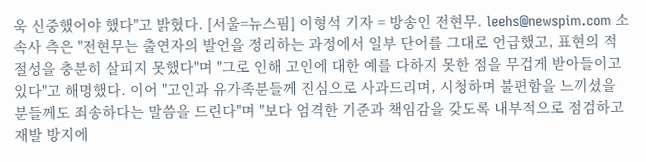욱 신중했어야 했다"고 밝혔다. [서울=뉴스핌] 이형석 기자 = 방송인 전현무. leehs@newspim.com 소속사 측은 "전현무는 출연자의 발언을 정리하는 과정에서 일부 단어를 그대로 언급했고, 표현의 적절성을 충분히 살피지 못했다"며 "그로 인해 고인에 대한 예를 다하지 못한 점을 무겁게 받아들이고 있다"고 해명했다. 이어 "고인과 유가족분들께 진심으로 사과드리며, 시청하며 불편함을 느끼셨을 분들께도 죄송하다는 말씀을 드린다"며 "보다 엄격한 기준과 책임감을 갖도록 내부적으로 점검하고 재발 방지에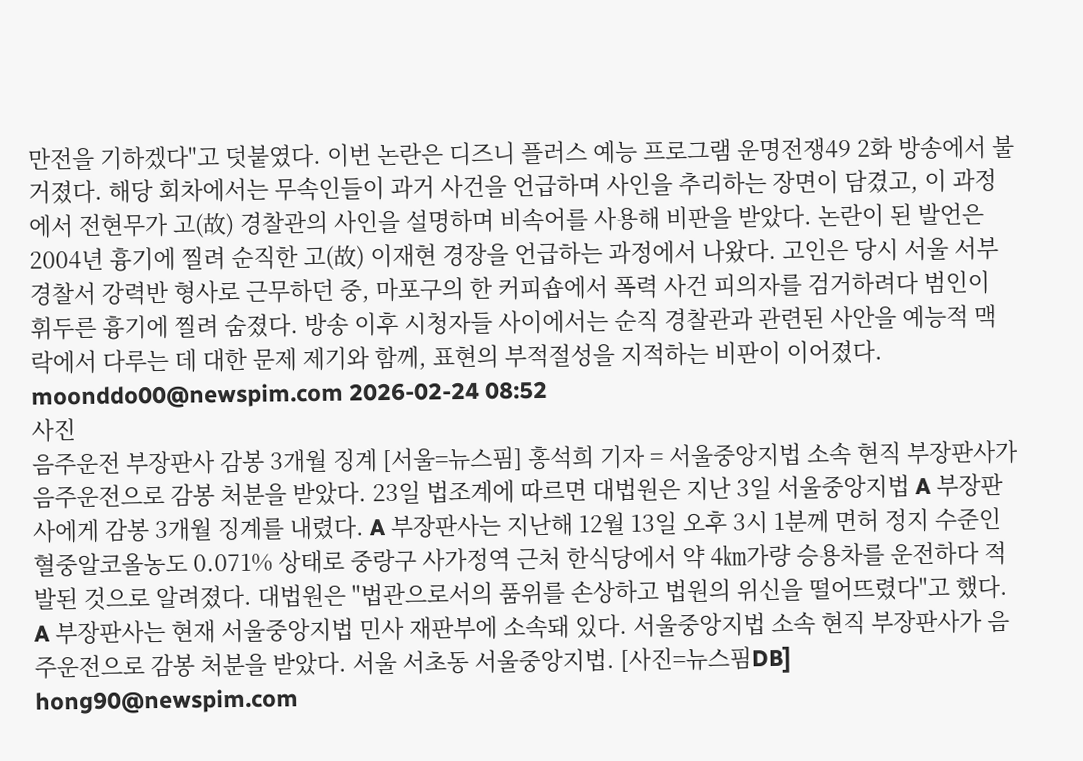만전을 기하겠다"고 덧붙였다. 이번 논란은 디즈니 플러스 예능 프로그램 운명전쟁49 2화 방송에서 불거졌다. 해당 회차에서는 무속인들이 과거 사건을 언급하며 사인을 추리하는 장면이 담겼고, 이 과정에서 전현무가 고(故) 경찰관의 사인을 설명하며 비속어를 사용해 비판을 받았다. 논란이 된 발언은 2004년 흉기에 찔려 순직한 고(故) 이재현 경장을 언급하는 과정에서 나왔다. 고인은 당시 서울 서부경찰서 강력반 형사로 근무하던 중, 마포구의 한 커피숍에서 폭력 사건 피의자를 검거하려다 범인이 휘두른 흉기에 찔려 숨졌다. 방송 이후 시청자들 사이에서는 순직 경찰관과 관련된 사안을 예능적 맥락에서 다루는 데 대한 문제 제기와 함께, 표현의 부적절성을 지적하는 비판이 이어졌다. moonddo00@newspim.com 2026-02-24 08:52
사진
음주운전 부장판사 감봉 3개월 징계 [서울=뉴스핌] 홍석희 기자 = 서울중앙지법 소속 현직 부장판사가 음주운전으로 감봉 처분을 받았다. 23일 법조계에 따르면 대법원은 지난 3일 서울중앙지법 A 부장판사에게 감봉 3개월 징계를 내렸다. A 부장판사는 지난해 12월 13일 오후 3시 1분께 면허 정지 수준인 혈중알코올농도 0.071% 상태로 중랑구 사가정역 근처 한식당에서 약 4㎞가량 승용차를 운전하다 적발된 것으로 알려졌다. 대법원은 "법관으로서의 품위를 손상하고 법원의 위신을 떨어뜨렸다"고 했다. A 부장판사는 현재 서울중앙지법 민사 재판부에 소속돼 있다. 서울중앙지법 소속 현직 부장판사가 음주운전으로 감봉 처분을 받았다. 서울 서초동 서울중앙지법. [사진=뉴스핌DB] hong90@newspim.com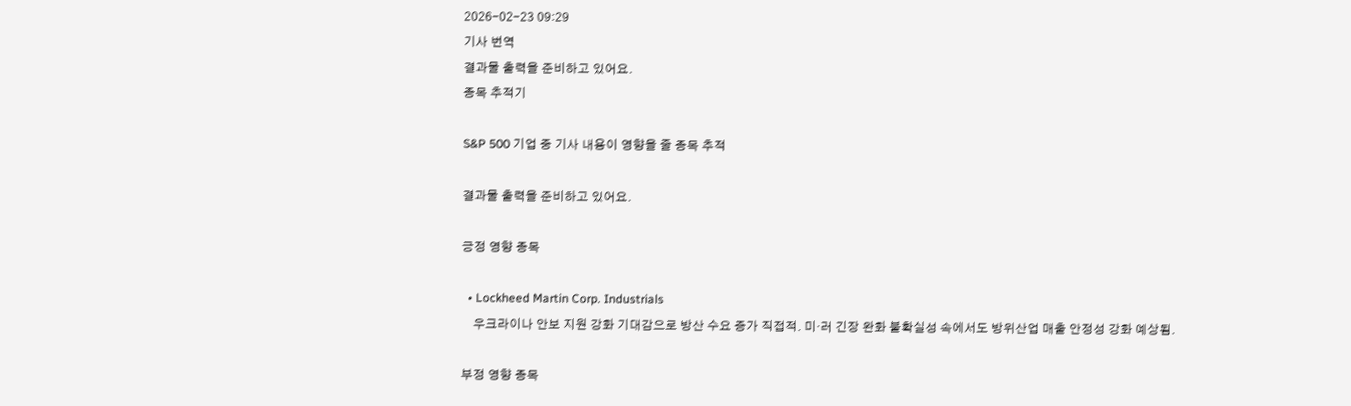2026-02-23 09:29
기사 번역
결과물 출력을 준비하고 있어요.
종목 추적기

S&P 500 기업 중 기사 내용이 영향을 줄 종목 추적

결과물 출력을 준비하고 있어요.

긍정 영향 종목

  • Lockheed Martin Corp. Industrials
    우크라이나 안보 지원 강화 기대감으로 방산 수요 증가 직접적. 미·러 긴장 완화 불확실성 속에서도 방위산업 매출 안정성 강화 예상됨.

부정 영향 종목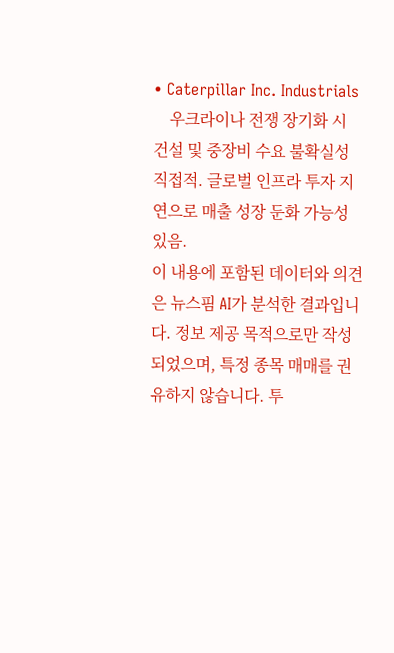• Caterpillar Inc. Industrials
    우크라이나 전쟁 장기화 시 건설 및 중장비 수요 불확실성 직접적. 글로벌 인프라 투자 지연으로 매출 성장 둔화 가능성 있음.
이 내용에 포함된 데이터와 의견은 뉴스핌 AI가 분석한 결과입니다. 정보 제공 목적으로만 작성되었으며, 특정 종목 매매를 권유하지 않습니다. 투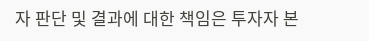자 판단 및 결과에 대한 책임은 투자자 본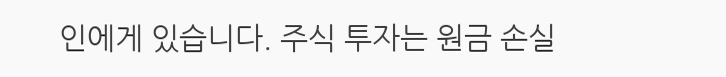인에게 있습니다. 주식 투자는 원금 손실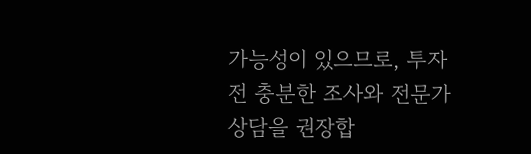가능성이 있으므로, 투자 전 충분한 조사와 전문가 상담을 권장합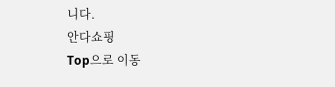니다.
안다쇼핑
Top으로 이동